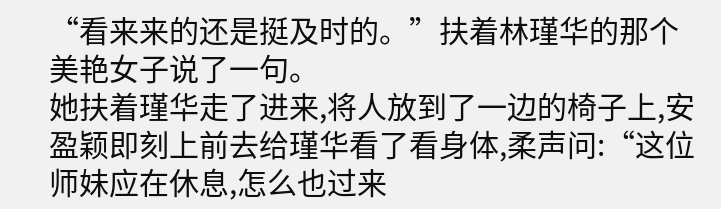“看来来的还是挺及时的。”扶着林瑾华的那个美艳女子说了一句。
她扶着瑾华走了进来,将人放到了一边的椅子上,安盈颖即刻上前去给瑾华看了看身体,柔声问:“这位师妹应在休息,怎么也过来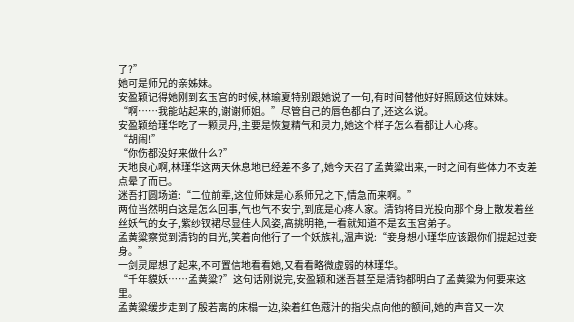了?”
她可是师兄的亲姊妹。
安盈颖记得她刚到玄玉宫的时候,林瑜夏特别跟她说了一句,有时间替他好好照顾这位妹妹。
“啊……我能站起来的,谢谢师姐。”尽管自己的唇色都白了,还这么说。
安盈颖给瑾华吃了一颗灵丹,主要是恢复精气和灵力,她这个样子怎么看都让人心疼。
“胡闹!”
“你伤都没好来做什么?”
天地良心啊,林瑾华这两天休息地已经差不多了,她今天召了孟黄粱出来,一时之间有些体力不支差点晕了而已。
迷吾打圆场道:“二位前辈,这位师妹是心系师兄之下,情急而来啊。”
两位当然明白这是怎么回事,气也气不安宁,到底是心疼人家。清钧将目光投向那个身上散发着丝丝妖气的女子,紫纱钗裙尽显佳人风姿,高挑明艳,一看就知道不是玄玉宫弟子。
孟黄粱察觉到清钧的目光,笑着向他行了一个妖族礼,温声说:“妾身想小瑾华应该跟你们提起过妾身。”
一剑灵犀想了起来,不可置信地看看她,又看看略微虚弱的林瑾华。
“千年貘妖……孟黄粱?”这句话刚说完,安盈颖和迷吾甚至是清钧都明白了孟黄粱为何要来这里。
孟黄粱缓步走到了殷若离的床榻一边,染着红色蔻汁的指尖点向他的额间,她的声音又一次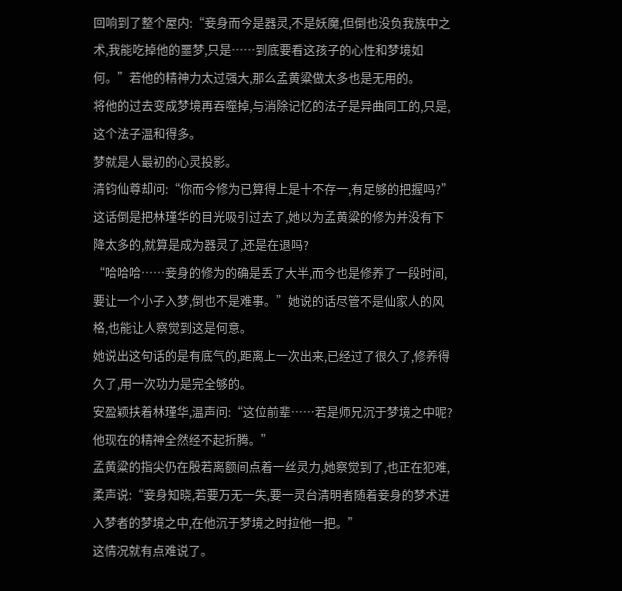回响到了整个屋内:“妾身而今是器灵,不是妖魔,但倒也没负我族中之术,我能吃掉他的噩梦,只是……到底要看这孩子的心性和梦境如何。”若他的精神力太过强大,那么孟黄粱做太多也是无用的。
将他的过去变成梦境再吞噬掉,与消除记忆的法子是异曲同工的,只是,这个法子温和得多。
梦就是人最初的心灵投影。
清钧仙尊却问:“你而今修为已算得上是十不存一,有足够的把握吗?”
这话倒是把林瑾华的目光吸引过去了,她以为孟黄粱的修为并没有下降太多的,就算是成为器灵了,还是在退吗?
“哈哈哈……妾身的修为的确是丢了大半,而今也是修养了一段时间,要让一个小子入梦,倒也不是难事。”她说的话尽管不是仙家人的风格,也能让人察觉到这是何意。
她说出这句话的是有底气的,距离上一次出来,已经过了很久了,修养得久了,用一次功力是完全够的。
安盈颖扶着林瑾华,温声问:“这位前辈……若是师兄沉于梦境之中呢?他现在的精神全然经不起折腾。”
孟黄粱的指尖仍在殷若离额间点着一丝灵力,她察觉到了,也正在犯难,柔声说:“妾身知晓,若要万无一失,要一灵台清明者随着妾身的梦术进入梦者的梦境之中,在他沉于梦境之时拉他一把。”
这情况就有点难说了。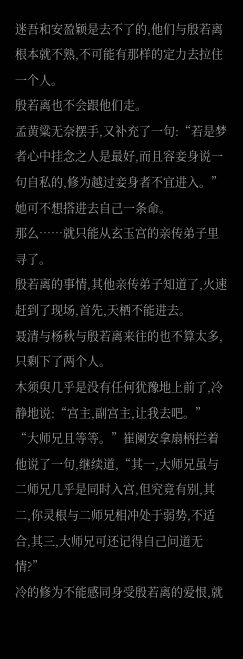迷吾和安盈颖是去不了的,他们与殷若离根本就不熟,不可能有那样的定力去拉住一个人。
殷若离也不会跟他们走。
孟黄粱无奈摆手,又补充了一句:“若是梦者心中挂念之人是最好,而且容妾身说一句自私的,修为越过妾身者不宜进入。”
她可不想搭进去自己一条命。
那么……就只能从玄玉宫的亲传弟子里寻了。
殷若离的事情,其他亲传弟子知道了,火速赶到了现场,首先,天栖不能进去。
聂清与杨秋与殷若离来往的也不算太多,只剩下了两个人。
木须臾几乎是没有任何犹豫地上前了,冷静地说:“宫主,副宫主,让我去吧。”
“大师兄且等等。”崔阑安拿扇柄拦着他说了一句,继续道,“其一,大师兄虽与二师兄几乎是同时入宫,但究竟有别,其二,你灵根与二师兄相冲处于弱势,不适合,其三,大师兄可还记得自己问道无情?”
冷的修为不能感同身受殷若离的爱恨,就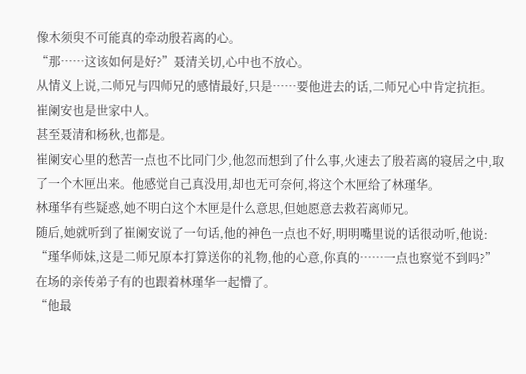像木须臾不可能真的牵动殷若离的心。
“那……这该如何是好?”聂清关切,心中也不放心。
从情义上说,二师兄与四师兄的感情最好,只是……要他进去的话,二师兄心中肯定抗拒。
崔阑安也是世家中人。
甚至聂清和杨秋,也都是。
崔阑安心里的愁苦一点也不比同门少,他忽而想到了什么事,火速去了殷若离的寝居之中,取了一个木匣出来。他感觉自己真没用,却也无可奈何,将这个木匣给了林瑾华。
林瑾华有些疑惑,她不明白这个木匣是什么意思,但她愿意去救若离师兄。
随后,她就听到了崔阑安说了一句话,他的神色一点也不好,明明嘴里说的话很动听,他说:
“瑾华师妹,这是二师兄原本打算送你的礼物,他的心意,你真的……一点也察觉不到吗?”
在场的亲传弟子有的也跟着林瑾华一起懵了。
“他最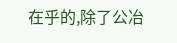在乎的,除了公冶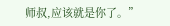师叔,应该就是你了。”